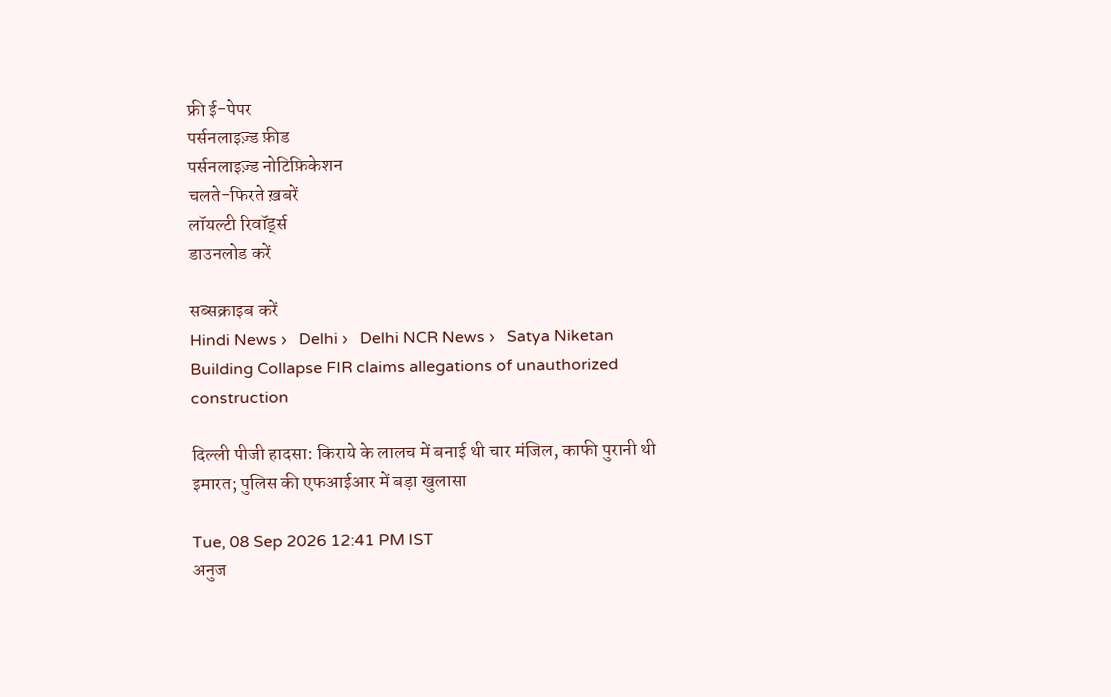फ्री ई-पेपर
पर्सनलाइज़्ड फ़ीड
पर्सनलाइज़्ड नोटिफ़िकेशन
चलते-फिरते ख़बरें
लॉयल्टी रिवॉर्ड्स
डाउनलोड करें

सब्सक्राइब करें
Hindi News ›   Delhi ›   Delhi NCR News ›   Satya Niketan Building Collapse FIR claims allegations of unauthorized construction

दिल्ली पीजी हादसा: किराये के लालच में बनाई थी चार मंजिल, काफी पुरानी थी इमारत; पुलिस की एफआईआर में बड़ा खुलासा

Tue, 08 Sep 2026 12:41 PM IST
अनुज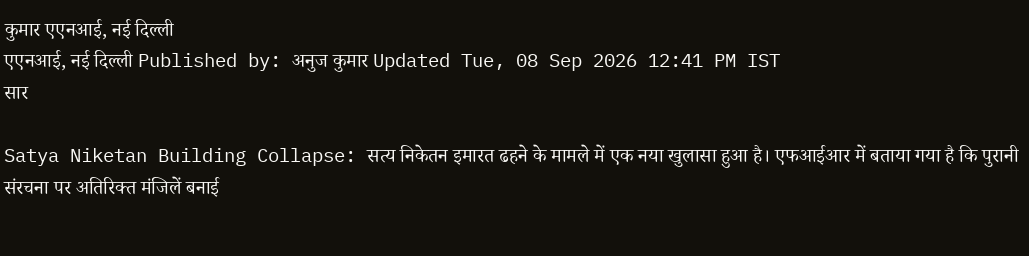कुमार एएनआई, नई दिल्ली
एएनआई, नई दिल्ली Published by: अनुज कुमार Updated Tue, 08 Sep 2026 12:41 PM IST
सार

Satya Niketan Building Collapse: सत्य निकेतन इमारत ढहने के मामले में एक नया खुलासा हुआ है। एफआईआर में बताया गया है कि पुरानी संरचना पर अतिरिक्त मंजिलें बनाई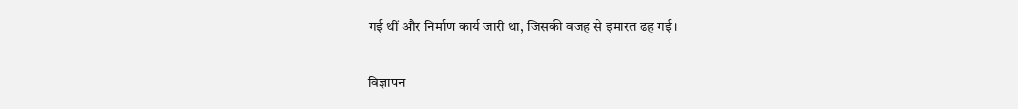गई थीं और निर्माण कार्य जारी था, जिसकी वजह से इमारत ढह गई।

विज्ञापन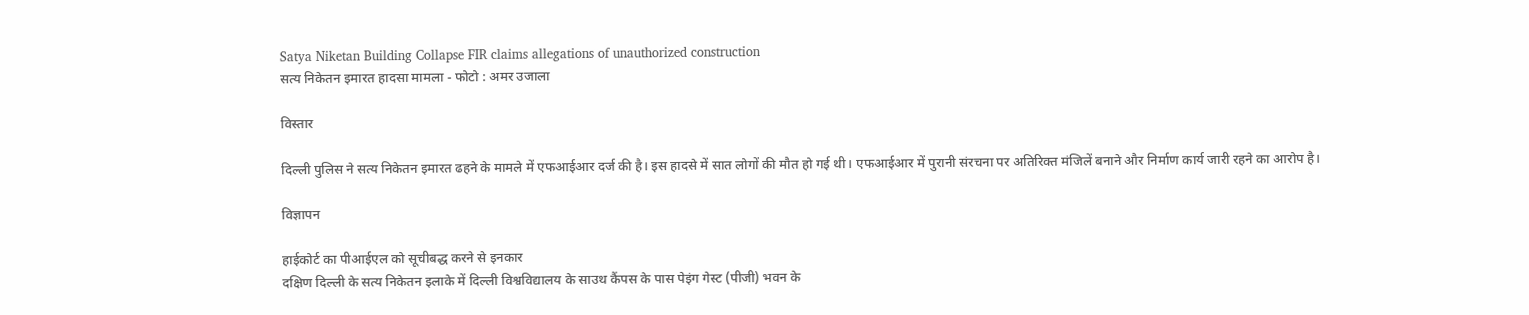Satya Niketan Building Collapse FIR claims allegations of unauthorized construction
सत्य निकेतन इमारत हादसा मामला - फोटो : अमर उजाला

विस्तार

दिल्ली पुलिस ने सत्य निकेतन इमारत ढहने के मामले में एफआईआर दर्ज की है। इस हादसे में सात लोगों की मौत हो गई थी। एफआईआर में पुरानी संरचना पर अतिरिक्त मंजिलें बनाने और निर्माण कार्य जारी रहने का आरोप है।

विज्ञापन

हाईकोर्ट का पीआईएल को सूचीबद्ध करने से इनकार
दक्षिण दिल्ली के सत्य निकेतन इलाके में दिल्ली विश्वविद्यालय के साउथ कैंपस के पास पेइंग गेस्ट (पीजी) भवन के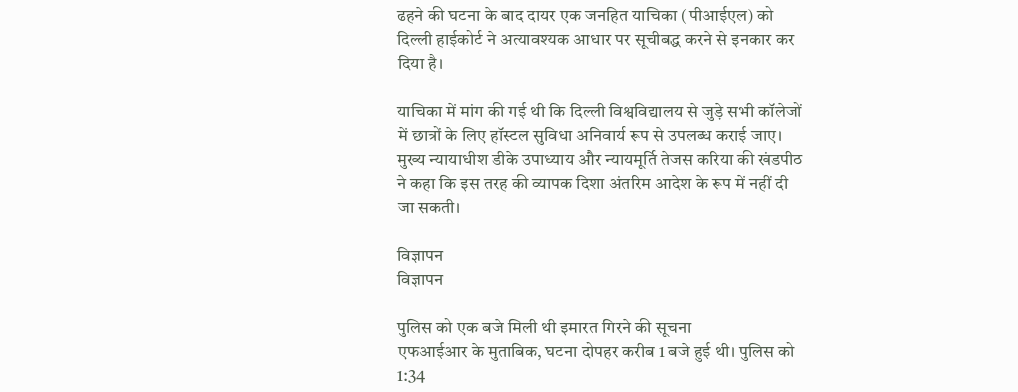ढहने की घटना के बाद दायर एक जनहित याचिका (पीआईएल) को दिल्ली हाईकोर्ट ने अत्यावश्यक आधार पर सूचीबद्ध करने से इनकार कर दिया है।

याचिका में मांग की गई थी कि दिल्ली विश्वविद्यालय से जुड़े सभी कॉलेजों में छात्रों के लिए हॉस्टल सुविधा अनिवार्य रूप से उपलब्ध कराई जाए। मुख्य न्यायाधीश डीके उपाध्याय और न्यायमूर्ति तेजस करिया की खंडपीठ ने कहा कि इस तरह की व्यापक दिशा अंतरिम आदेश के रूप में नहीं दी जा सकती।

विज्ञापन
विज्ञापन

पुलिस को एक बजे मिली थी इमारत गिरने की सूचना
एफआईआर के मुताबिक, घटना दोपहर करीब 1 बजे हुई थी। पुलिस को 1:34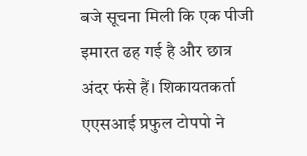बजे सूचना मिली कि एक पीजी इमारत ढह गई है और छात्र अंदर फंसे हैं। शिकायतकर्ता एएसआई प्रफुल टोपपो ने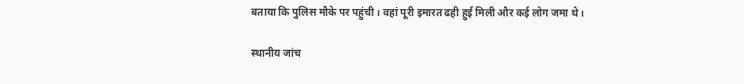बताया कि पुलिस मौके पर पहुंची। वहां पूरी इमारत ढही हुई मिली और कई लोग जमा थे।

स्थानीय जांच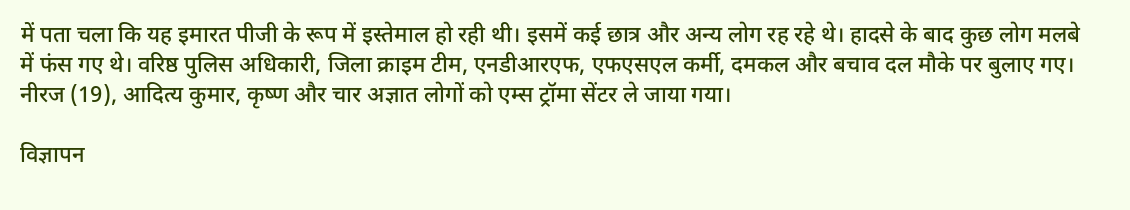में पता चला कि यह इमारत पीजी के रूप में इस्तेमाल हो रही थी। इसमें कई छात्र और अन्य लोग रह रहे थे। हादसे के बाद कुछ लोग मलबे में फंस गए थे। वरिष्ठ पुलिस अधिकारी, जिला क्राइम टीम, एनडीआरएफ, एफएसएल कर्मी, दमकल और बचाव दल मौके पर बुलाए गए। नीरज (19), आदित्य कुमार, कृष्ण और चार अज्ञात लोगों को एम्स ट्रॉमा सेंटर ले जाया गया।

विज्ञापन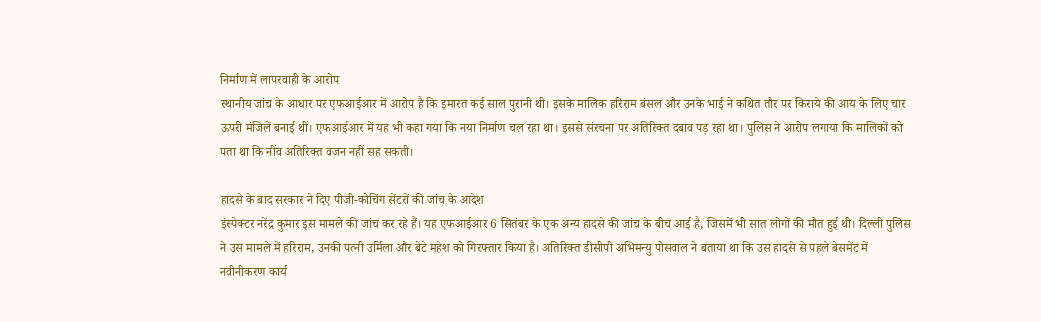निर्माण में लापरवाही के आरोप
स्थानीय जांच के आधार पर एफआईआर में आरोप है कि इमारत कई साल पुरानी थी। इसके मालिक हरिराम बंसल और उनके भाई ने कथित तौर पर किराये की आय के लिए चार ऊपरी मंजिलें बनाई थीं। एफआईआर में यह भी कहा गया कि नया निर्माण चल रहा था। इससे संरचना पर अतिरिक्त दबाव पड़ रहा था। पुलिस ने आरोप लगाया कि मालिकों को पता था कि नींव अतिरिक्त वजन नहीं सह सकती।

हादसे के बाद सरकार ने दिए पीजी-कोचिंग सेंटरों की जांच के आदेश
इंस्पेक्टर नरेंद्र कुमार इस मामले की जांच कर रहे हैं। यह एफआईआर 6 सितंबर के एक अन्य हादसे की जांच के बीच आई है, जिसमें भी सात लोगों की मौत हुई थी। दिल्ली पुलिस ने उस मामले में हरिराम, उनकी पत्नी उर्मिला और बेटे महेश को गिरफ्तार किया है। अतिरिक्त डीसीपी अभिमन्यु पोसवाल ने बताया था कि उस हादसे से पहले बेसमेंट में नवीनीकरण कार्य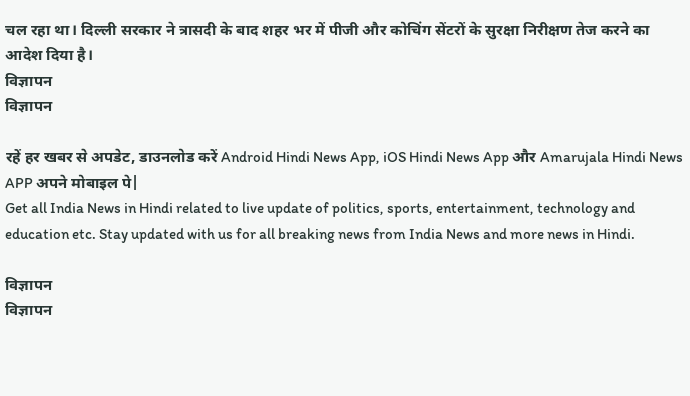चल रहा था। दिल्ली सरकार ने त्रासदी के बाद शहर भर में पीजी और कोचिंग सेंटरों के सुरक्षा निरीक्षण तेज करने का आदेश दिया है।
विज्ञापन
विज्ञापन

रहें हर खबर से अपडेट, डाउनलोड करें Android Hindi News App, iOS Hindi News App और Amarujala Hindi News APP अपने मोबाइल पे|
Get all India News in Hindi related to live update of politics, sports, entertainment, technology and education etc. Stay updated with us for all breaking news from India News and more news in Hindi.

विज्ञापन
विज्ञापन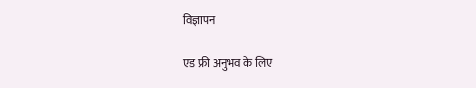विज्ञापन

एड फ्री अनुभव के लिए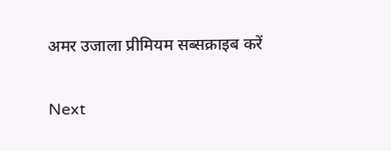अमर उजाला प्रीमियम सब्सक्राइब करें

Next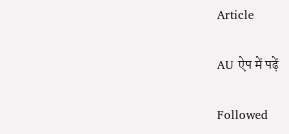Article

AU ऐप में पढ़ें

Followed